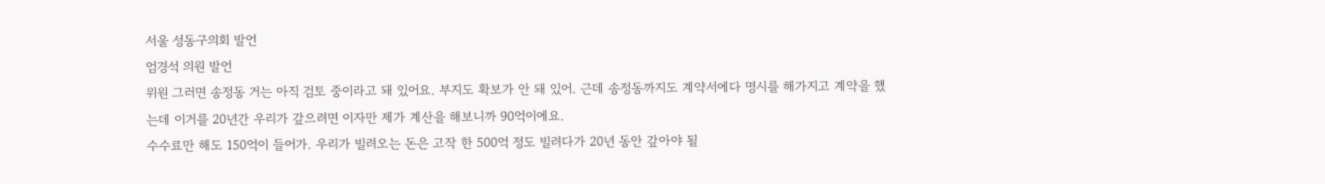서울 성동구의회 발언
엄경석 의원 발언
위원 그러면 송정동 거는 아직 검토 중이라고 돼 있어요. 부지도 확보가 안 돼 있어. 근데 송정동까지도 계약서에다 명시를 해가지고 계약을 했는데 이거를 20년간 우리가 갚으려면 이자만 제가 계산을 해보니까 90억이에요.
수수료만 해도 150억이 들어가. 우리가 빌려오는 돈은 고작 한 500억 정도 빌려다가 20년 동안 갚아야 될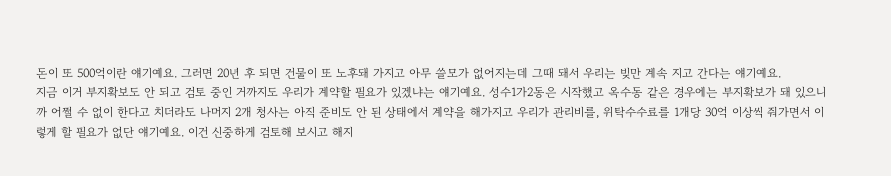돈이 또 500억이란 얘기예요. 그러면 20년 후 되면 건물이 또 노후돼 가지고 아무 쓸모가 없어지는데 그때 돼서 우리는 빚만 계속 지고 간다는 얘기예요.
지금 이거 부지확보도 안 되고 검토 중인 거까지도 우리가 계약할 필요가 있겠냐는 얘기예요. 성수1가2동은 시작했고 옥수동 같은 경우에는 부지확보가 돼 있으니까 어쩔 수 없이 한다고 치더라도 나머지 2개 청사는 아직 준비도 안 된 상태에서 계약을 해가지고 우리가 관리비를, 위탁수수료를 1개당 30억 이상씩 줘가면서 이렇게 할 필요가 없단 얘기예요. 이건 신중하게 검토해 보시고 해지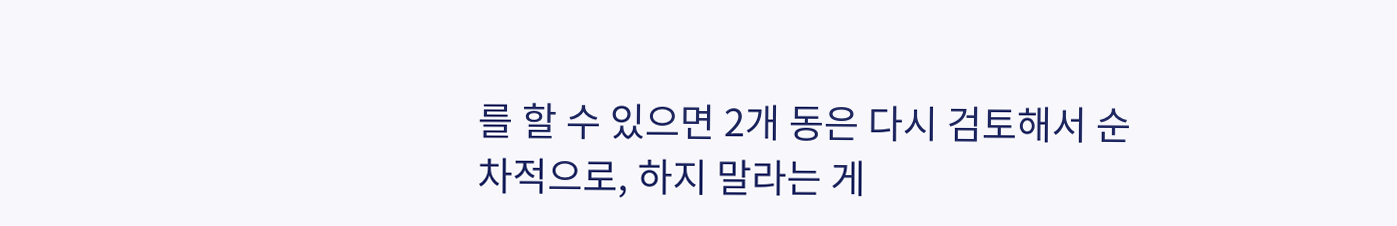를 할 수 있으면 2개 동은 다시 검토해서 순차적으로, 하지 말라는 게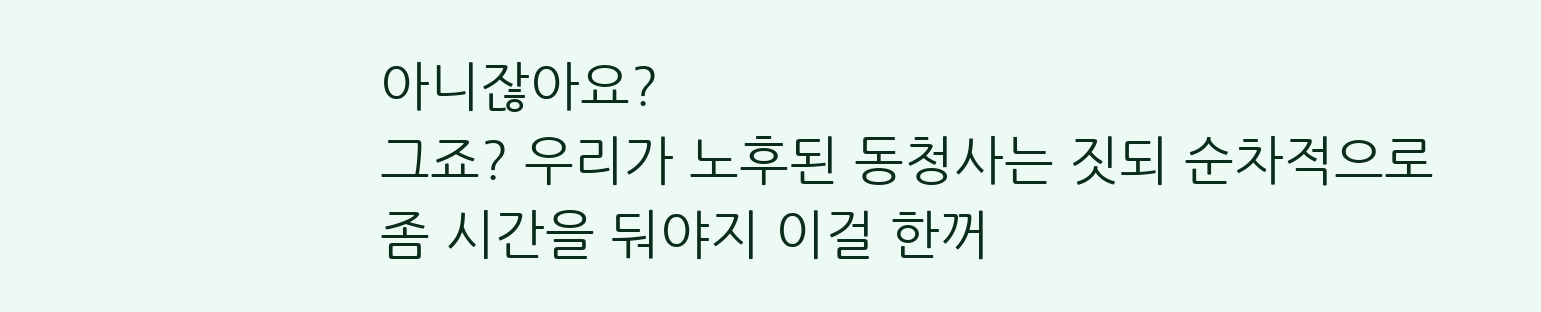아니잖아요?
그죠? 우리가 노후된 동청사는 짓되 순차적으로 좀 시간을 둬야지 이걸 한꺼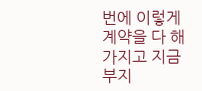번에 이렇게 계약을 다 해가지고 지금 부지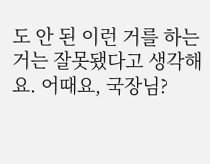도 안 된 이런 거를 하는 거는 잘못됐다고 생각해요. 어때요, 국장님?